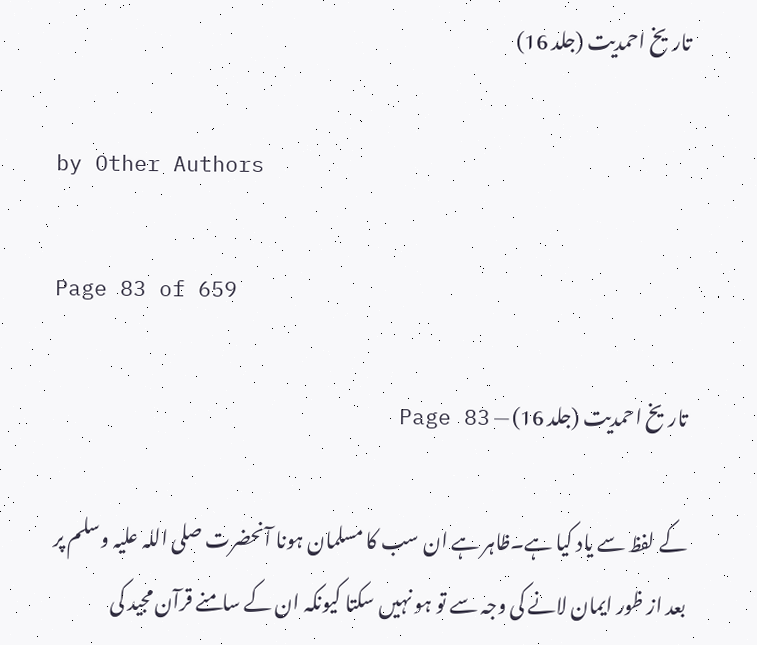تاریخ احمدیت (جلد 16)

by Other Authors

Page 83 of 659

تاریخ احمدیت (جلد 16) — Page 83

کے لفظ سے یاد کیا ہے۔ظاہر ہے ان سب کا مسلمان ہونا آنحضرت صلی اللہ علیہ وسلم پر بعد از ظور ایمان لانے کی وجہ سے تو ہو نہیں سکتا کیونکہ ان کے سامنے قرآن مجید کی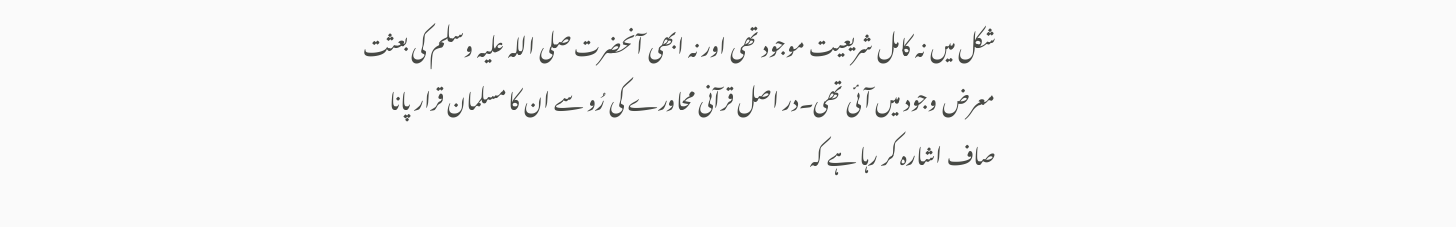شکل میں نہ کامل شریعیت موجود تھی اور نہ ابھی آنحضرت صلی اللہ علیہ وسلم کی بعثت معرض وجود میں آئی تھی۔در اصل قرآنی محاورے کی رُو سے ان کا مسلمان قرار پانا صاف اشارہ کر رہا ہے کہ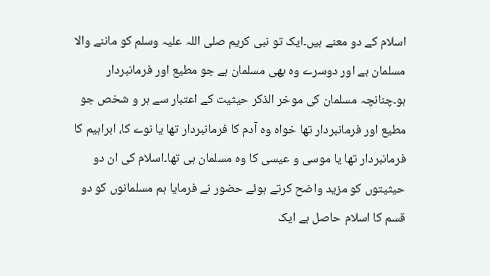اسلام کے دو معنے ہیں۔ایک تو نبی کریم صلی اللہ علیہ وسلم کو ماننے والا مسلمان ہے اور دوسرے وہ بھی مسلمان ہے جو مطیع اور فرمانبردار ہو۔چنانچہ مسلمان کی موخر الذکر حیثیت کے اعتبار سے ہر و شخص جو مطیع اور فرمانبردار تھا خواہ وہ آدم کا فرمانبردار تھا یا نوے کا، ابراہیم کا فرمانبردار تھا یا موسی و عیسی کا وہ مسلمان ہی تھا۔اسلام کی ان دو حیثیتوں کو مزید واضح کرتے ہوئے حضور نے فرمایا ہم مسلمانوں کو دو قسم کا اسلام حاصل ہے ایک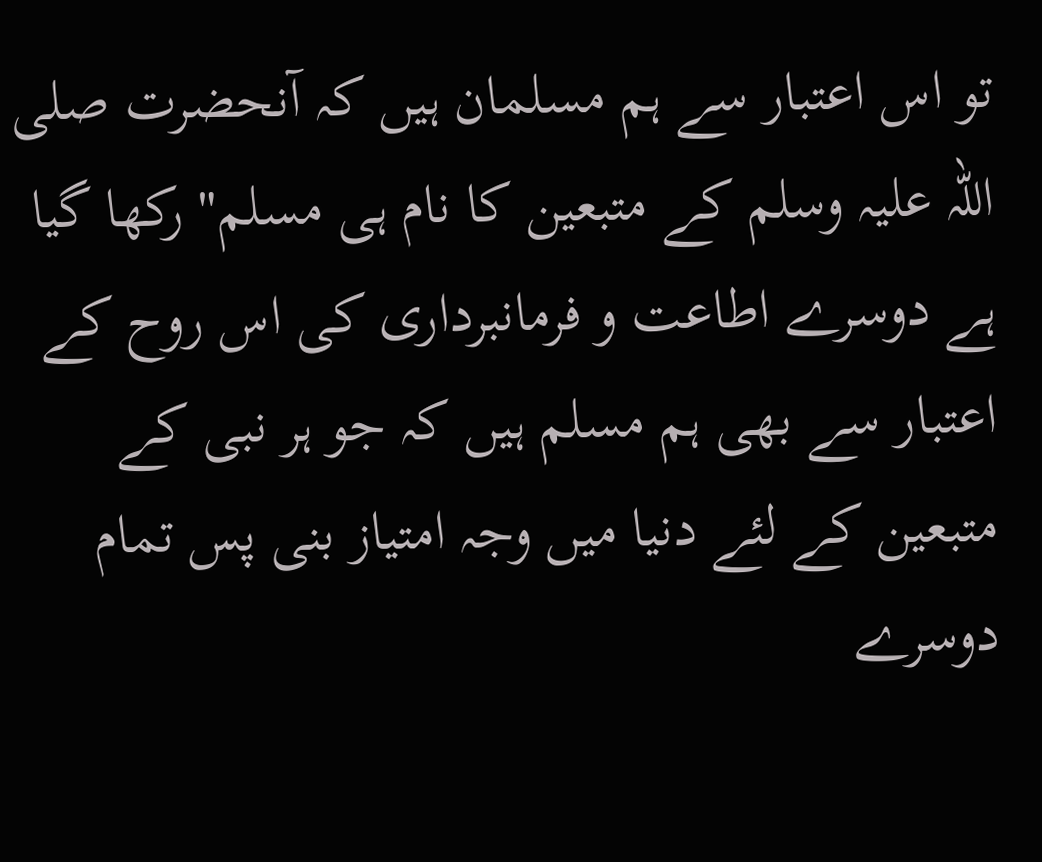تو اس اعتبار سے ہم مسلمان ہیں کہ آنحضرت صلی اللہ علیہ وسلم کے متبعین کا نام ہی مسلم" رکھا گیا ہے دوسرے اطاعت و فرمانبرداری کی اس روح کے اعتبار سے بھی ہم مسلم ہیں کہ جو ہر نبی کے متبعین کے لئے دنیا میں وجہ امتیاز بنی پس تمام دوسرے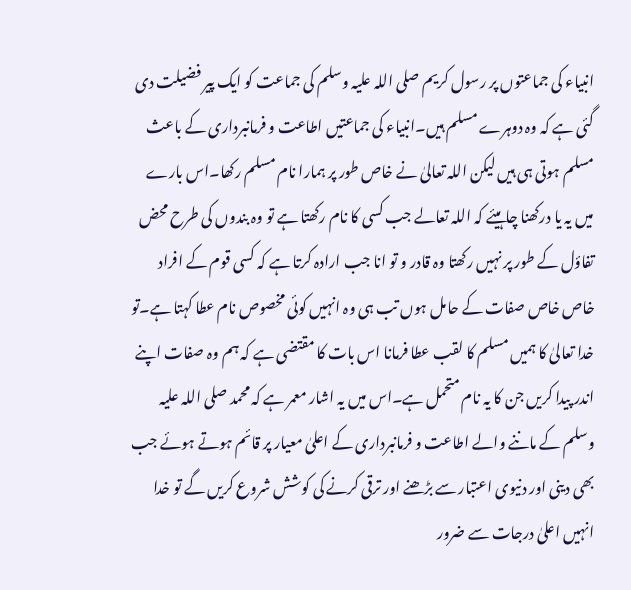انبیاء کی جماعتوں پر رسول کریم صلی اللہ علیہ وسلم کی جماعت کو ایک پیر فضیلت دی گئی ہے کہ وہ دوہرے مسلم ہیں۔انبیاء کی جماعتیں اطاعت و فرمانبرداری کے باعث مسلم ہوتی ہی ہیں لیکن اللہ تعالیٰ نے خاص طور پر ہمارا نام مسلم رکھا۔اس بارے میں یہ یا درکھنا چاہیئے کہ اللہ تعالے جب کسی کا نام رکھتا ہے تو وہ بندوں کی طرح محض تفاؤل کے طور پر نہیں رکھتا وہ قادر و تو انا جب ارادہ کرتا ہے کہ کسی قوم کے افراد خاص خاص صفات کے حامل ہوں تب ہی وہ انہیں کوئی مخصوص نام عطا کہتا ہے۔تو خدا تعالیٰ کا ہمیں مسلم کا لقب عطا فرمانا اس بات کا مقتضی ہے کہ ہم وہ صفات اپنے اندر پیدا کریں جن کا یہ نام متحمل ہے۔اس میں یہ اشار معمر ہے کہ محمد صلی اللہ علیہ وسلم کے ماننے والے اطاعت و فرمانبرداری کے اعلیٰ معیار پر قائم ہوتے ہوئے جب بھی دینی اور دنیوی اعتبار سے بڑھنے اور ترقی کرنے کی کوشش شروع کریں گے تو خدا انہیں اعلیٰ درجات سے ضرور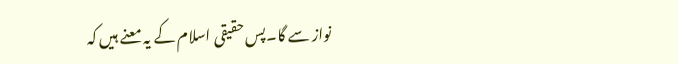نواز سے گا۔پس حقیقی اسلام کے یہ معنے ہیں کہ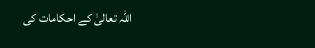اللہ تعالیٰ کے احکامات کی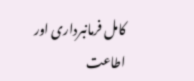کامل فرمانبرداری اور اطاعت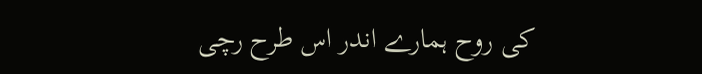کی روح ہمارے اندر اس طرح رچی